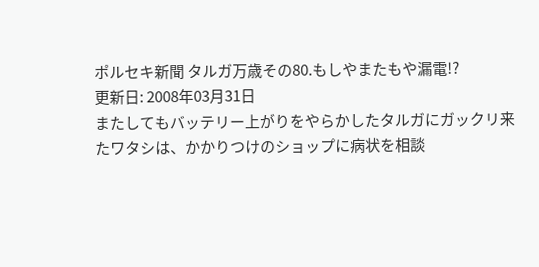ポルセキ新聞 タルガ万歳その80.もしやまたもや漏電!?
更新日: 2008年03月31日
またしてもバッテリー上がりをやらかしたタルガにガックリ来たワタシは、かかりつけのショップに病状を相談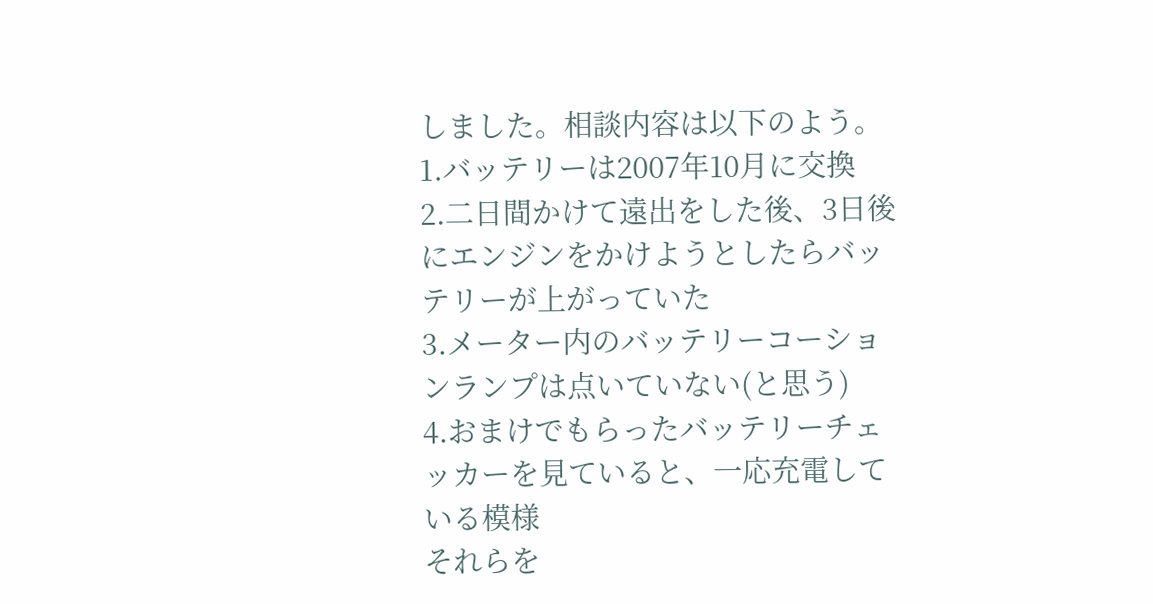しました。相談内容は以下のよう。
1.バッテリーは2007年10月に交換
2.二日間かけて遠出をした後、3日後にエンジンをかけようとしたらバッテリーが上がっていた
3.メーター内のバッテリーコーションランプは点いていない(と思う)
4.おまけでもらったバッテリーチェッカーを見ていると、一応充電している模様
それらを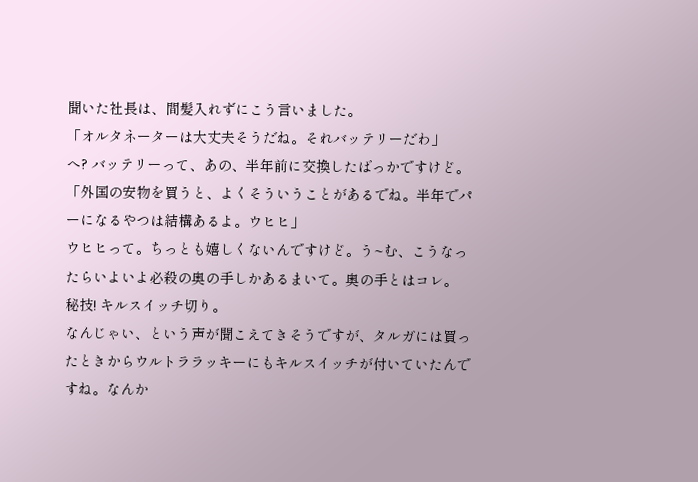聞いた社長は、間髪入れずにこう言いました。
「オルタネーターは大丈夫そうだね。それバッテリーだわ」
へ? バッテリーって、あの、半年前に交換したばっかですけど。
「外国の安物を買うと、よくそういうことがあるでね。半年でパーになるやつは結構あるよ。ウヒヒ」
ウヒヒって。ちっとも嬉しくないんですけど。う~む、こうなったらいよいよ必殺の奥の手しかあるまいて。奥の手とはコレ。
秘技! キルスイッチ切り。
なんじゃい、という声が聞こえてきそうですが、タルガには買ったときからウルトララッキーにもキルスイッチが付いていたんですね。なんか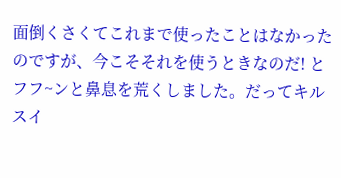面倒くさくてこれまで使ったことはなかったのですが、今こそそれを使うときなのだ! とフフ~ンと鼻息を荒くしました。だってキルスイ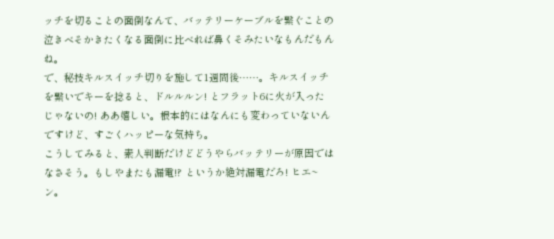ッチを切ることの面倒なんて、バッテリーケーブルを繋ぐことの泣きべそかきたくなる面倒に比べれば鼻くそみたいなもんだもんね。
で、秘技キルスイッチ切りを施して1週間後……。キルスイッチを繋いでキーを捻ると、ドルルルン! とフラット6に火が入ったじゃないの! ああ嬉しい。根本的にはなんにも変わっていないんですけど、すごくハッピーな気持ち。
こうしてみると、素人判断だけどどうやらバッテリーが原因ではなさそう。もしやまたも漏電!? というか絶対漏電だろ! ヒエ~ン。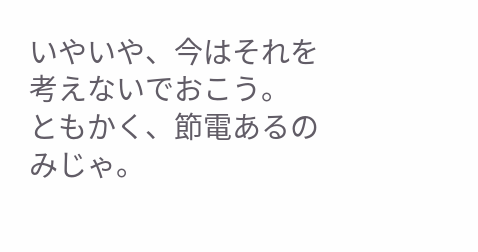いやいや、今はそれを考えないでおこう。
ともかく、節電あるのみじゃ。